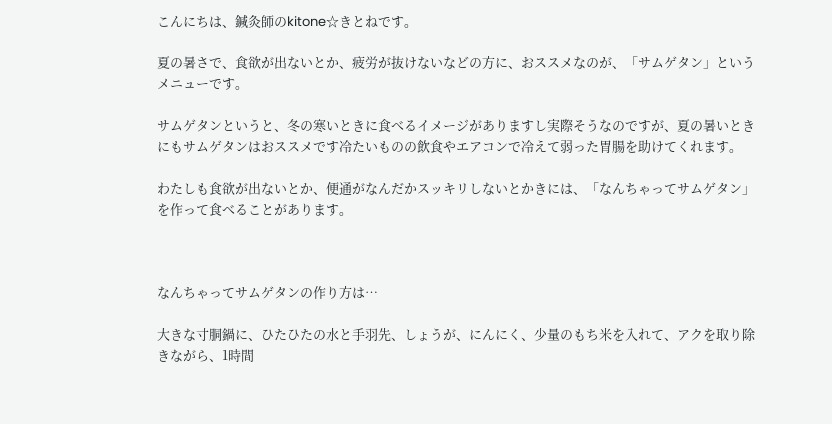こんにちは、鍼灸師のkitone☆きとねです。

夏の暑さで、食欲が出ないとか、疲労が抜けないなどの方に、おススメなのが、「サムゲタン」というメニューです。

サムゲタンというと、冬の寒いときに食べるイメージがありますし実際そうなのですが、夏の暑いときにもサムゲタンはおススメです冷たいものの飲食やエアコンで冷えて弱った胃腸を助けてくれます。

わたしも食欲が出ないとか、便通がなんだかスッキリしないとかきには、「なんちゃってサムゲタン」を作って食べることがあります。



なんちゃってサムゲタンの作り方は…

大きな寸胴鍋に、ひたひたの水と手羽先、しょうが、にんにく、少量のもち米を入れて、アクを取り除きながら、1時間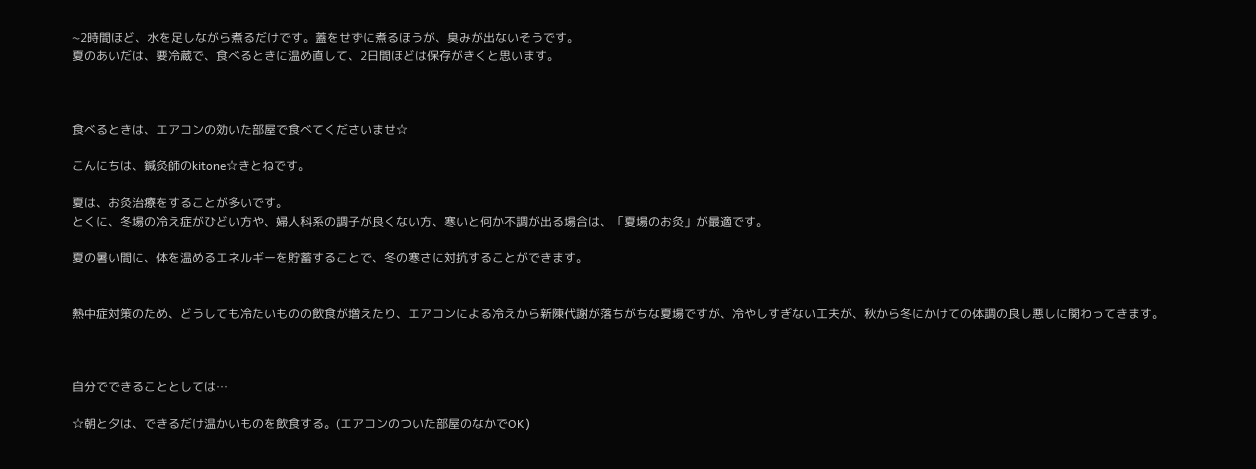~2時間ほど、水を足しながら煮るだけです。蓋をせずに煮るほうが、臭みが出ないそうです。
夏のあいだは、要冷蔵で、食べるときに温め直して、2日間ほどは保存がきくと思います。



食べるときは、エアコンの効いた部屋で食べてくださいませ☆

こんにちは、鍼灸師のkitone☆きとねです。

夏は、お灸治療をすることが多いです。
とくに、冬場の冷え症がひどい方や、婦人科系の調子が良くない方、寒いと何か不調が出る場合は、「夏場のお灸」が最適です。

夏の暑い間に、体を温めるエネルギーを貯蓄することで、冬の寒さに対抗することができます。


熱中症対策のため、どうしても冷たいものの飲食が増えたり、エアコンによる冷えから新陳代謝が落ちがちな夏場ですが、冷やしすぎない工夫が、秋から冬にかけての体調の良し悪しに関わってきます。



自分でできることとしては…

☆朝と夕は、できるだけ温かいものを飲食する。(エアコンのついた部屋のなかでOK)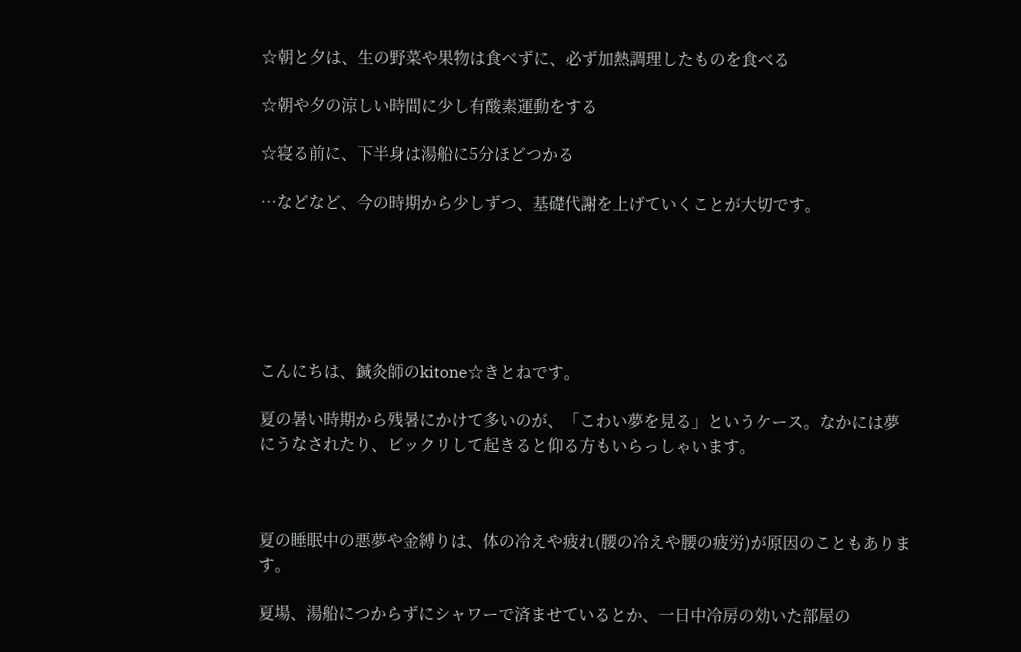☆朝と夕は、生の野菜や果物は食べずに、必ず加熱調理したものを食べる

☆朝や夕の涼しい時間に少し有酸素運動をする

☆寝る前に、下半身は湯船に5分ほどつかる

…などなど、今の時期から少しずつ、基礎代謝を上げていくことが大切です。






こんにちは、鍼灸師のkitone☆きとねです。

夏の暑い時期から残暑にかけて多いのが、「こわい夢を見る」というケース。なかには夢にうなされたり、ビックリして起きると仰る方もいらっしゃいます。



夏の睡眠中の悪夢や金縛りは、体の冷えや疲れ(腰の冷えや腰の疲労)が原因のこともあります。

夏場、湯船につからずにシャワーで済ませているとか、一日中冷房の効いた部屋の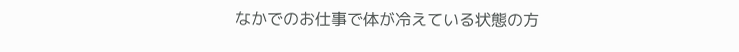なかでのお仕事で体が冷えている状態の方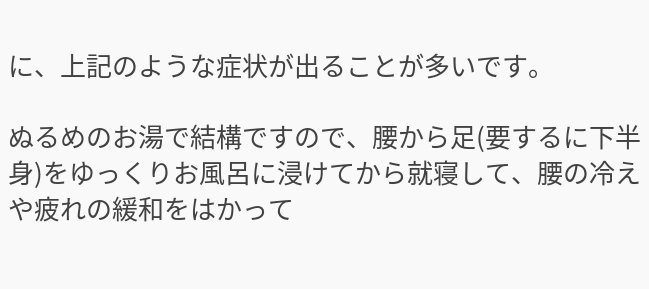に、上記のような症状が出ることが多いです。

ぬるめのお湯で結構ですので、腰から足(要するに下半身)をゆっくりお風呂に浸けてから就寝して、腰の冷えや疲れの緩和をはかって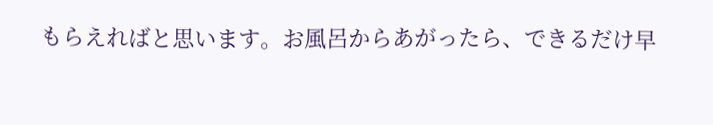もらえればと思います。お風呂からあがったら、できるだけ早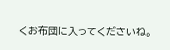くお布団に入ってくださいね。